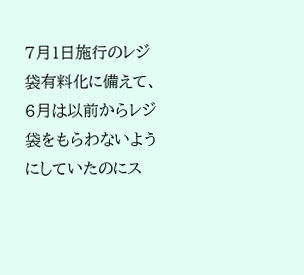7月1日施行のレジ袋有料化に備えて、6月は以前からレジ袋をもらわないようにしていたのにス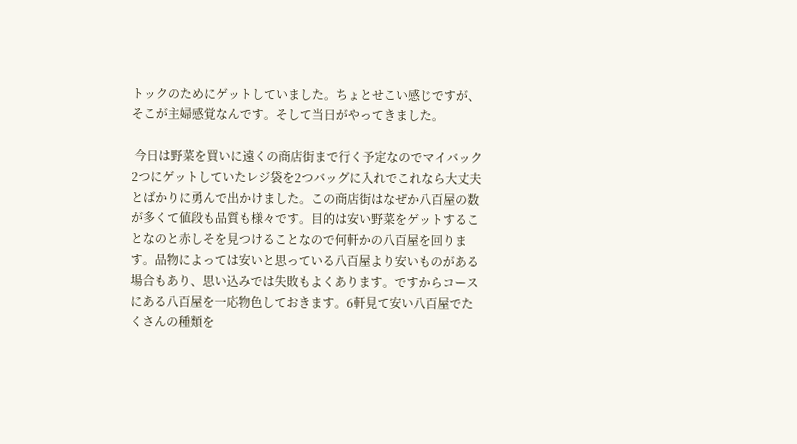トックのためにゲットしていました。ちょとせこい感じですが、そこが主婦感覚なんです。そして当日がやってきました。

 今日は野菜を買いに遠くの商店街まで行く予定なのでマイバック2つにゲットしていたレジ袋を2つバッグに入れでこれなら大丈夫とばかりに勇んで出かけました。この商店街はなぜか八百屋の数が多くて値段も品質も様々です。目的は安い野菜をゲットすることなのと赤しそを見つけることなので何軒かの八百屋を回ります。品物によっては安いと思っている八百屋より安いものがある場合もあり、思い込みでは失敗もよくあります。ですからコースにある八百屋を一応物色しておきます。6軒見て安い八百屋でたくさんの種類を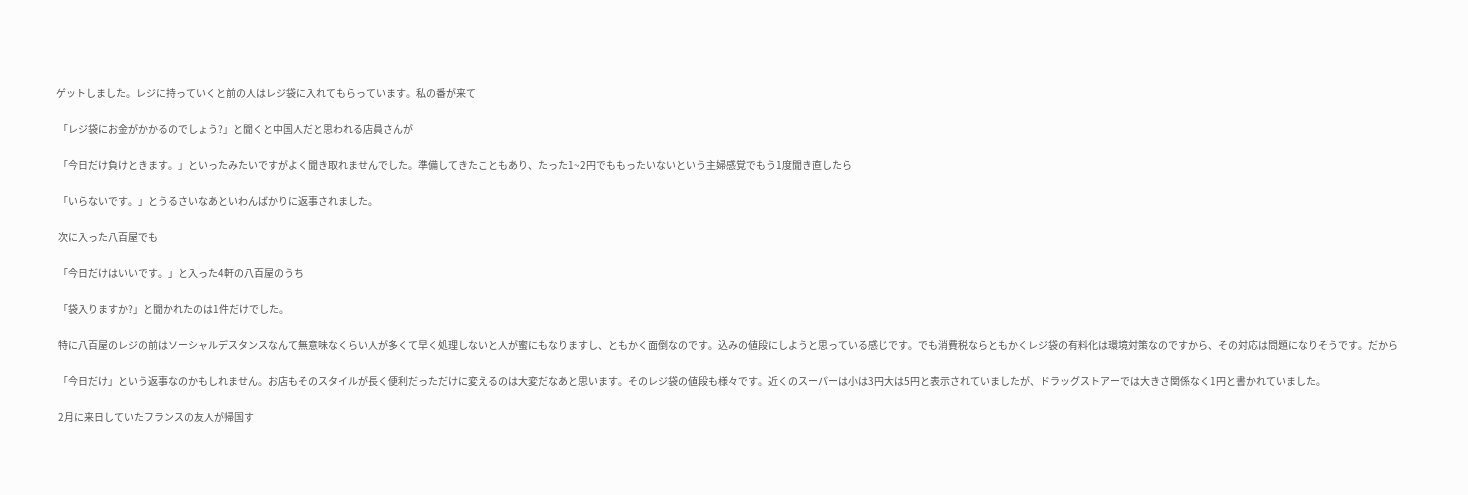ゲットしました。レジに持っていくと前の人はレジ袋に入れてもらっています。私の番が来て

 「レジ袋にお金がかかるのでしょう?」と聞くと中国人だと思われる店員さんが

 「今日だけ負けときます。」といったみたいですがよく聞き取れませんでした。準備してきたこともあり、たった1~2円でももったいないという主婦感覚でもう1度聞き直したら

 「いらないです。」とうるさいなあといわんばかりに返事されました。

 次に入った八百屋でも

 「今日だけはいいです。」と入った4軒の八百屋のうち

 「袋入りますか?」と聞かれたのは1件だけでした。

 特に八百屋のレジの前はソーシャルデスタンスなんて無意味なくらい人が多くて早く処理しないと人が蜜にもなりますし、ともかく面倒なのです。込みの値段にしようと思っている感じです。でも消費税ならともかくレジ袋の有料化は環境対策なのですから、その対応は問題になりそうです。だから

 「今日だけ」という返事なのかもしれません。お店もそのスタイルが長く便利だっただけに変えるのは大変だなあと思います。そのレジ袋の値段も様々です。近くのスーパーは小は3円大は5円と表示されていましたが、ドラッグストアーでは大きさ関係なく1円と書かれていました。

 2月に来日していたフランスの友人が帰国す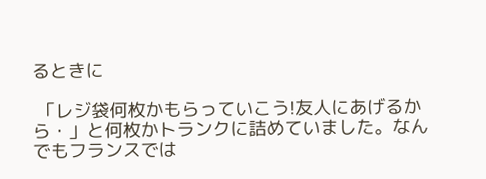るときに

 「レジ袋何枚かもらっていこう!友人にあげるから・」と何枚かトランクに詰めていました。なんでもフランスでは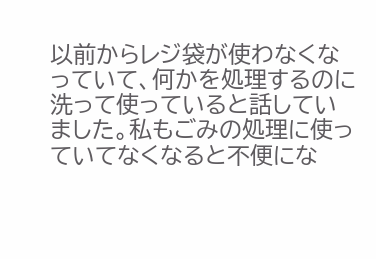以前からレジ袋が使わなくなっていて、何かを処理するのに洗って使っていると話していました。私もごみの処理に使っていてなくなると不便にな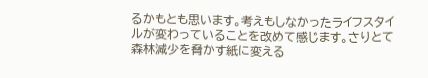るかもとも思います。考えもしなかったライフスタイルが変わっていることを改めて感じます。さりとて森林減少を脅かす紙に変える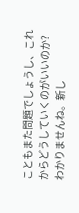こともまた問題でしょうし、これからどうしていくのがいいのか?わかりませんね。新し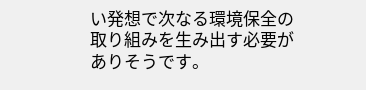い発想で次なる環境保全の取り組みを生み出す必要がありそうです。